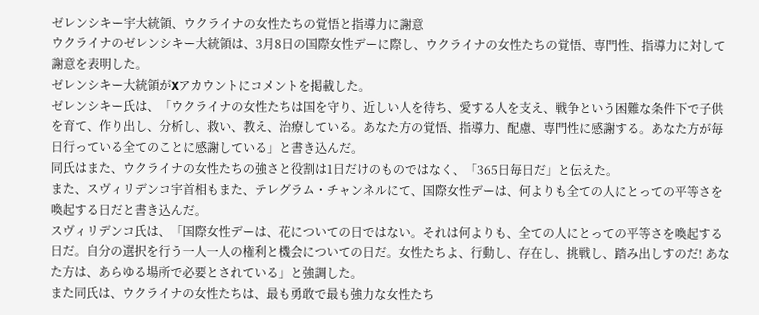ゼレンシキー宇大統領、ウクライナの女性たちの覚悟と指導力に謝意
ウクライナのゼレンシキー大統領は、3月8日の国際女性デーに際し、ウクライナの女性たちの覚悟、専門性、指導力に対して謝意を表明した。
ゼレンシキー大統領がXアカウントにコメントを掲載した。
ゼレンシキー氏は、「ウクライナの女性たちは国を守り、近しい人を待ち、愛する人を支え、戦争という困難な条件下で子供を育て、作り出し、分析し、救い、教え、治療している。あなた方の覚悟、指導力、配慮、専門性に感謝する。あなた方が毎日行っている全てのことに感謝している」と書き込んだ。
同氏はまた、ウクライナの女性たちの強さと役割は1日だけのものではなく、「365日毎日だ」と伝えた。
また、スヴィリデンコ宇首相もまた、テレグラム・チャンネルにて、国際女性デーは、何よりも全ての人にとっての平等さを喚起する日だと書き込んだ。
スヴィリデンコ氏は、「国際女性デーは、花についての日ではない。それは何よりも、全ての人にとっての平等さを喚起する日だ。自分の選択を行う一人一人の権利と機会についての日だ。女性たちよ、行動し、存在し、挑戦し、踏み出しすのだ! あなた方は、あらゆる場所で必要とされている」と強調した。
また同氏は、ウクライナの女性たちは、最も勇敢で最も強力な女性たち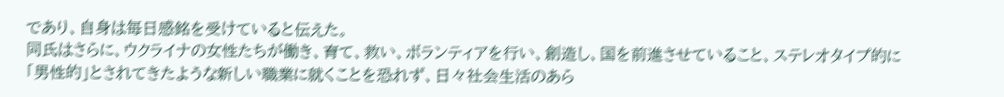であり、自身は毎日感銘を受けていると伝えた。
同氏はさらに、ウクライナの女性たちが働き、育て、救い、ボランティアを行い、創造し、国を前進させていること、ステレオタイプ的に「男性的」とされてきたような新しい職業に就くことを恐れず、日々社会生活のあら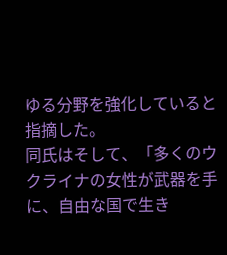ゆる分野を強化していると指摘した。
同氏はそして、「多くのウクライナの女性が武器を手に、自由な国で生き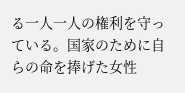る一人一人の権利を守っている。国家のために自らの命を捧げた女性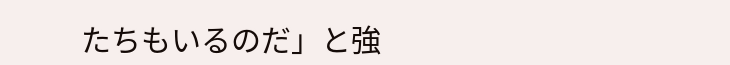たちもいるのだ」と強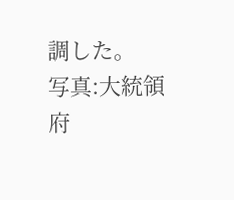調した。
写真:大統領府